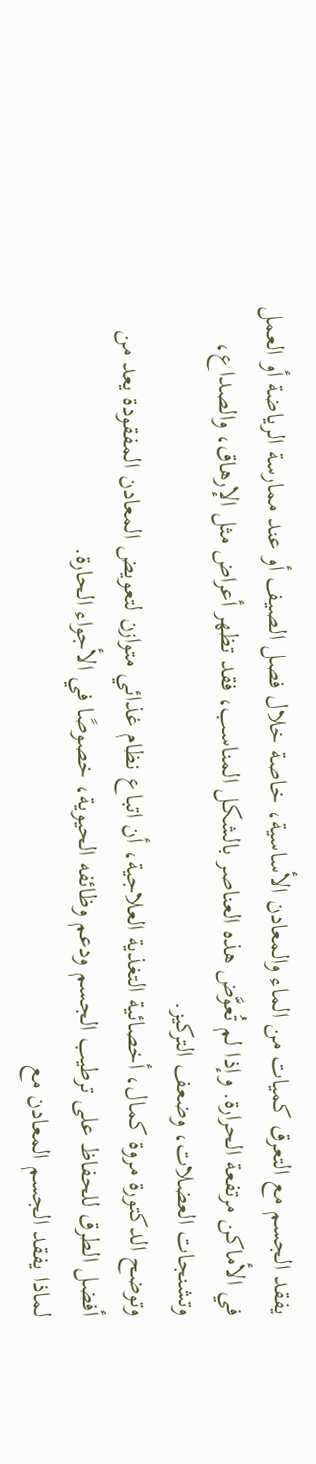يفقد الجسم مع التعرق كميات من الماء والمعادن الأساسية، خاصة خلال فصل الصيف أو عند ممارسة الرياضة أو العمل في الأماكن مرتفعة الحرارة. وإذا لم تُعوَّض هذه العناصر بالشكل المناسب، فقد تظهر أعراض مثل الإرهاق، والصداع، وتشنجات العضلات، وضعف التركيز.
وتوضح الدكتورة مروة كمال، أخصائية التغذية العلاجية، أن اتباع نظام غذائي متوازن لتعويض المعادن المفقودة يعد من أفضل الطرق للحفاظ على ترطيب الجسم ودعم وظائفه الحيوية، خصوصًا في الأجواء الحارة.
لماذا يفقد الجسم المعادن مع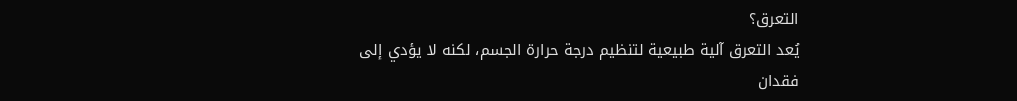التعرق؟
يُعد التعرق آلية طبيعية لتنظيم درجة حرارة الجسم، لكنه لا يؤدي إلى فقدان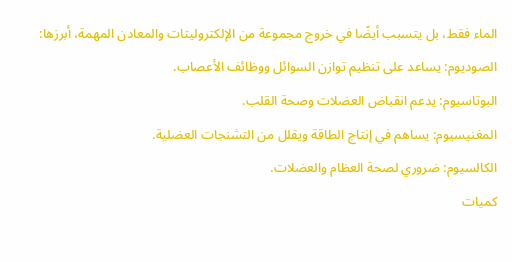الماء فقط، بل يتسبب أيضًا في خروج مجموعة من الإلكتروليتات والمعادن المهمة، أبرزها:
الصوديوم: يساعد على تنظيم توازن السوائل ووظائف الأعصاب.
البوتاسيوم: يدعم انقباض العضلات وصحة القلب.
المغنيسيوم: يساهم في إنتاج الطاقة ويقلل من التشنجات العضلية.
الكالسيوم: ضروري لصحة العظام والعضلات.
كميات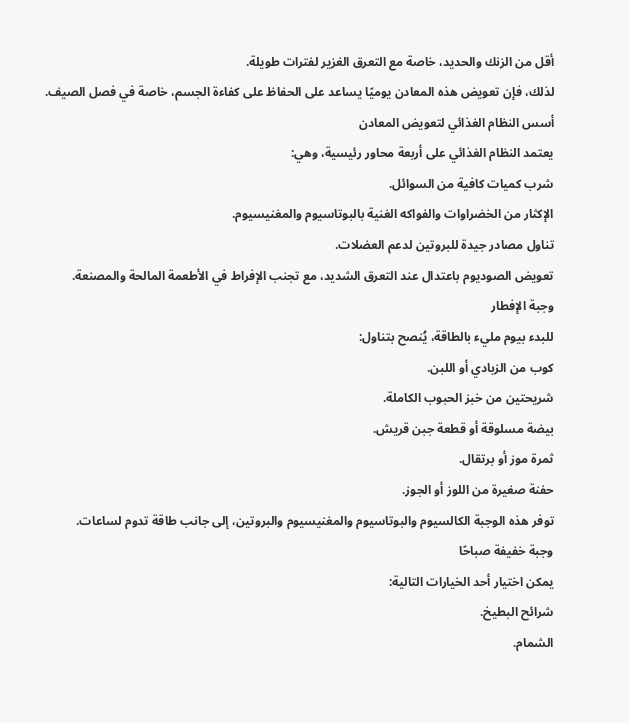أقل من الزنك والحديد، خاصة مع التعرق الغزير لفترات طويلة.
لذلك، فإن تعويض هذه المعادن يوميًا يساعد على الحفاظ على كفاءة الجسم، خاصة في فصل الصيف.
أسس النظام الغذائي لتعويض المعادن
يعتمد النظام الغذائي على أربعة محاور رئيسية، وهي:
شرب كميات كافية من السوائل.
الإكثار من الخضراوات والفواكه الغنية بالبوتاسيوم والمغنيسيوم.
تناول مصادر جيدة للبروتين لدعم العضلات.
تعويض الصوديوم باعتدال عند التعرق الشديد، مع تجنب الإفراط في الأطعمة المالحة والمصنعة.
وجبة الإفطار
للبدء بيوم مليء بالطاقة، يُنصح بتناول:
كوب من الزبادي أو اللبن.
شريحتين من خبز الحبوب الكاملة.
بيضة مسلوقة أو قطعة جبن قريش.
ثمرة موز أو برتقال.
حفنة صغيرة من اللوز أو الجوز.
توفر هذه الوجبة الكالسيوم والبوتاسيوم والمغنيسيوم والبروتين، إلى جانب طاقة تدوم لساعات.
وجبة خفيفة صباحًا
يمكن اختيار أحد الخيارات التالية:
شرائح البطيخ.
الشمام.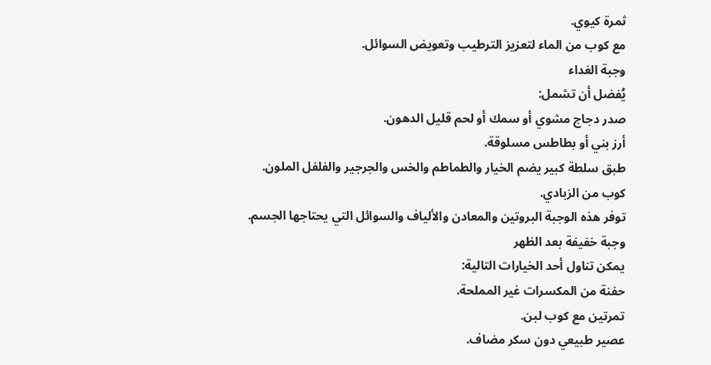ثمرة كيوي.
مع كوب من الماء لتعزيز الترطيب وتعويض السوائل.
وجبة الغداء
يُفضل أن تشمل:
صدر دجاج مشوي أو سمك أو لحم قليل الدهون.
أرز بني أو بطاطس مسلوقة.
طبق سلطة كبير يضم الخيار والطماطم والخس والجرجير والفلفل الملون.
كوب من الزبادي.
توفر هذه الوجبة البروتين والمعادن والألياف والسوائل التي يحتاجها الجسم.
وجبة خفيفة بعد الظهر
يمكن تناول أحد الخيارات التالية:
حفنة من المكسرات غير المملحة.
تمرتين مع كوب لبن.
عصير طبيعي دون سكر مضاف.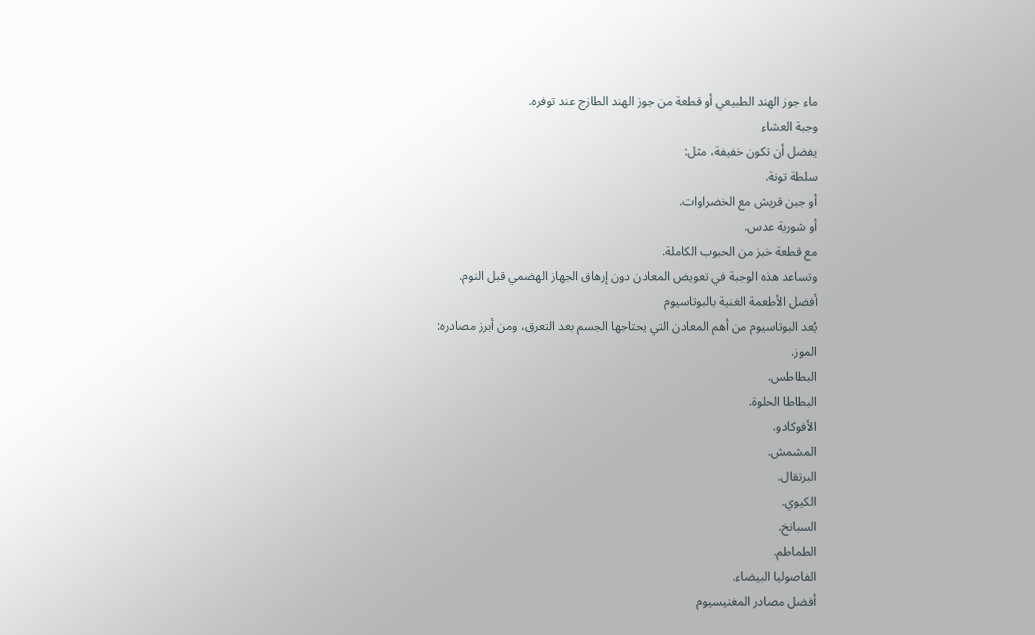ماء جوز الهند الطبيعي أو قطعة من جوز الهند الطازج عند توفره.
وجبة العشاء
يفضل أن تكون خفيفة، مثل:
سلطة تونة.
أو جبن قريش مع الخضراوات.
أو شوربة عدس.
مع قطعة خبز من الحبوب الكاملة.
وتساعد هذه الوجبة في تعويض المعادن دون إرهاق الجهاز الهضمي قبل النوم.
أفضل الأطعمة الغنية بالبوتاسيوم
يُعد البوتاسيوم من أهم المعادن التي يحتاجها الجسم بعد التعرق، ومن أبرز مصادره:
الموز.
البطاطس.
البطاطا الحلوة.
الأفوكادو.
المشمش.
البرتقال.
الكيوي.
السبانخ.
الطماطم.
الفاصوليا البيضاء.
أفضل مصادر المغنيسيوم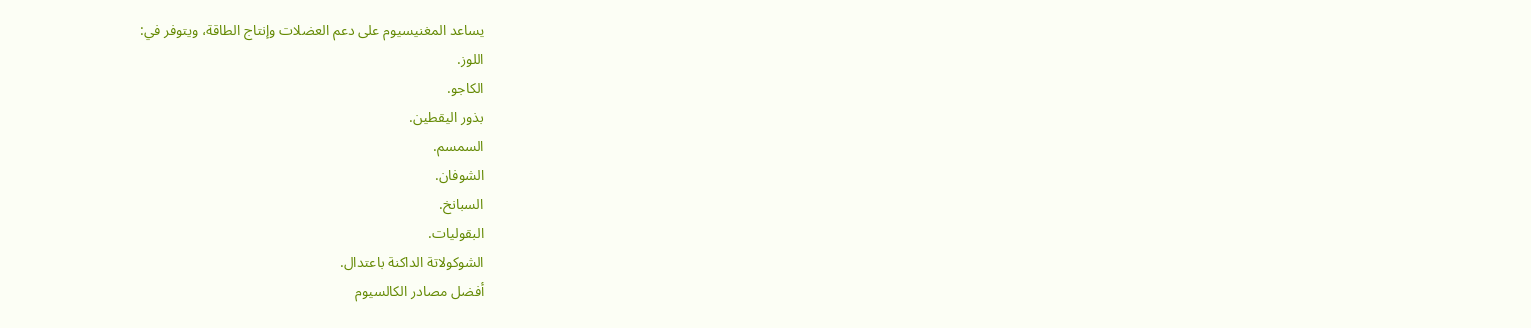يساعد المغنيسيوم على دعم العضلات وإنتاج الطاقة، ويتوفر في:
اللوز.
الكاجو.
بذور اليقطين.
السمسم.
الشوفان.
السبانخ.
البقوليات.
الشوكولاتة الداكنة باعتدال.
أفضل مصادر الكالسيوم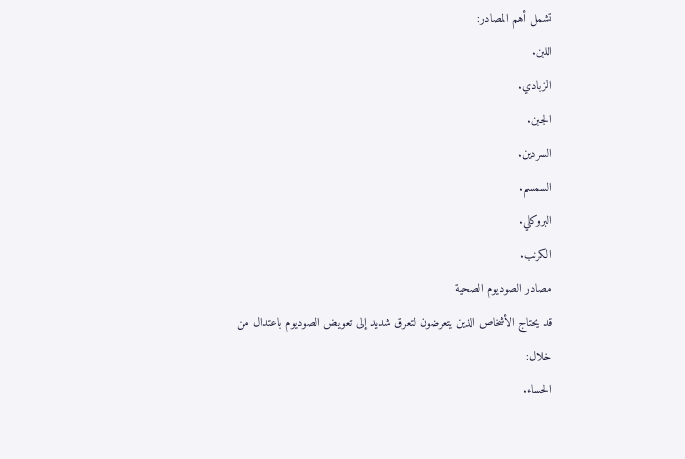تشمل أهم المصادر:
اللبن.
الزبادي.
الجبن.
السردين.
السمسم.
البروكلي.
الكرنب.
مصادر الصوديوم الصحية
قد يحتاج الأشخاص الذين يتعرضون لتعرق شديد إلى تعويض الصوديوم باعتدال من خلال:
الحساء.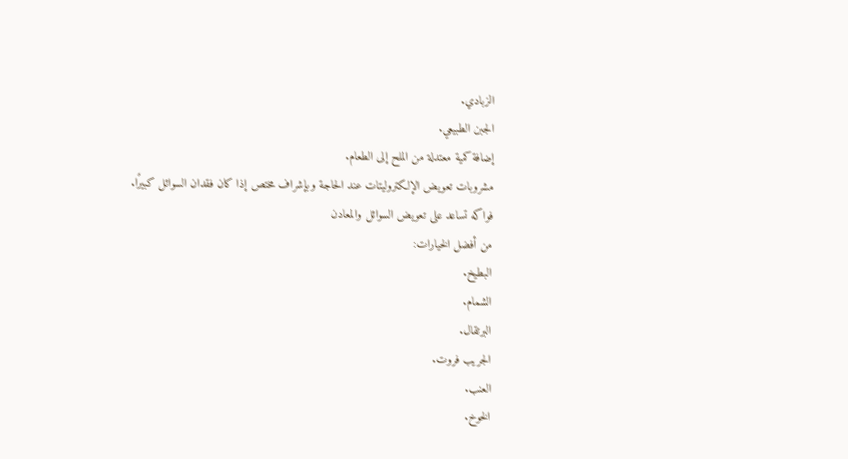الزبادي.
الجبن الطبيعي.
إضافة كمية معتدلة من الملح إلى الطعام.
مشروبات تعويض الإلكتروليتات عند الحاجة وبإشراف مختص إذا كان فقدان السوائل كبيرًا.
فواكه تساعد على تعويض السوائل والمعادن
من أفضل الخيارات:
البطيخ.
الشمام.
البرتقال.
الجريب فروت.
العنب.
الخوخ.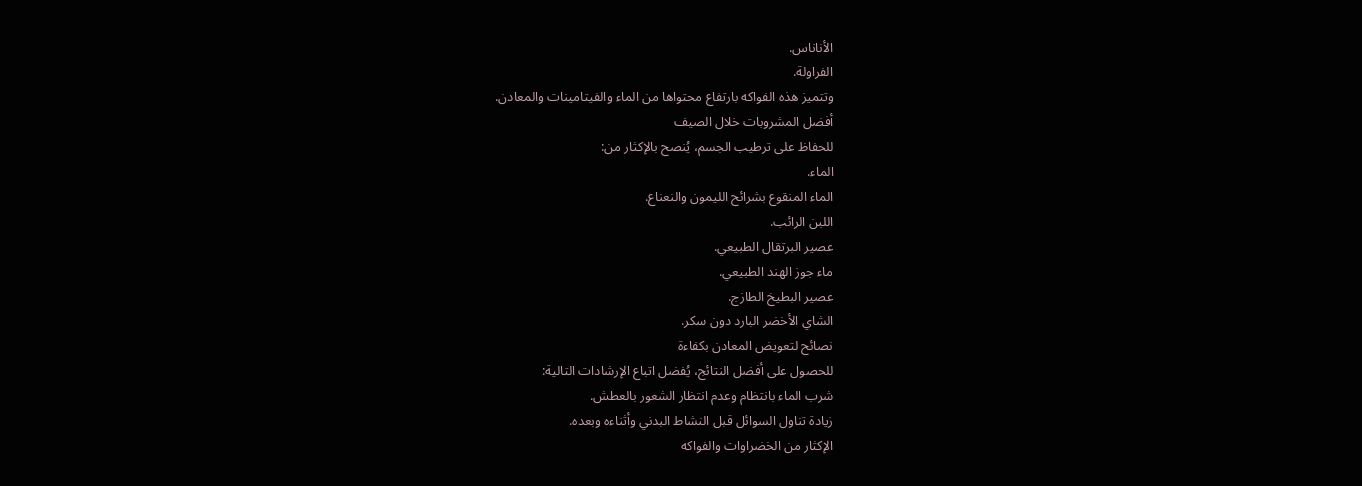الأناناس.
الفراولة.
وتتميز هذه الفواكه بارتفاع محتواها من الماء والفيتامينات والمعادن.
أفضل المشروبات خلال الصيف
للحفاظ على ترطيب الجسم، يُنصح بالإكثار من:
الماء.
الماء المنقوع بشرائح الليمون والنعناع.
اللبن الرائب.
عصير البرتقال الطبيعي.
ماء جوز الهند الطبيعي.
عصير البطيخ الطازج.
الشاي الأخضر البارد دون سكر.
نصائح لتعويض المعادن بكفاءة
للحصول على أفضل النتائج، يُفضل اتباع الإرشادات التالية:
شرب الماء بانتظام وعدم انتظار الشعور بالعطش.
زيادة تناول السوائل قبل النشاط البدني وأثناءه وبعده.
الإكثار من الخضراوات والفواكه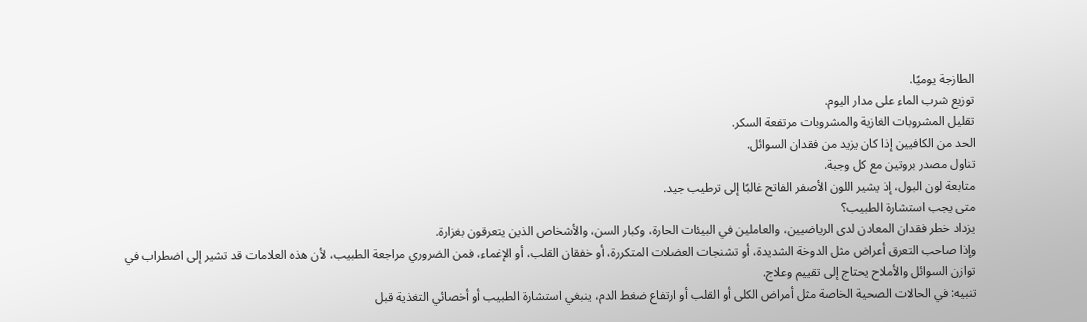الطازجة يوميًا.
توزيع شرب الماء على مدار اليوم.
تقليل المشروبات الغازية والمشروبات مرتفعة السكر.
الحد من الكافيين إذا كان يزيد من فقدان السوائل.
تناول مصدر بروتين مع كل وجبة.
متابعة لون البول، إذ يشير اللون الأصفر الفاتح غالبًا إلى ترطيب جيد.
متى يجب استشارة الطبيب؟
يزداد خطر فقدان المعادن لدى الرياضيين، والعاملين في البيئات الحارة، وكبار السن، والأشخاص الذين يتعرقون بغزارة.
وإذا صاحب التعرق أعراض مثل الدوخة الشديدة، أو تشنجات العضلات المتكررة، أو خفقان القلب، أو الإغماء، فمن الضروري مراجعة الطبيب، لأن هذه العلامات قد تشير إلى اضطراب في توازن السوائل والأملاح يحتاج إلى تقييم وعلاج.
تنبيه: في الحالات الصحية الخاصة مثل أمراض الكلى أو القلب أو ارتفاع ضغط الدم، ينبغي استشارة الطبيب أو أخصائي التغذية قبل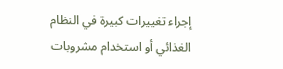إجراء تغييرات كبيرة في النظام الغذائي أو استخدام مشروبات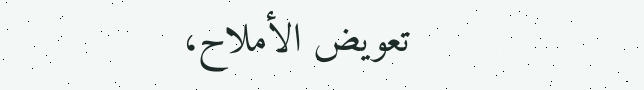تعويض الأملاح،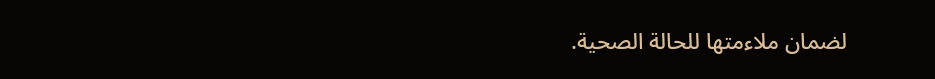لضمان ملاءمتها للحالة الصحية.